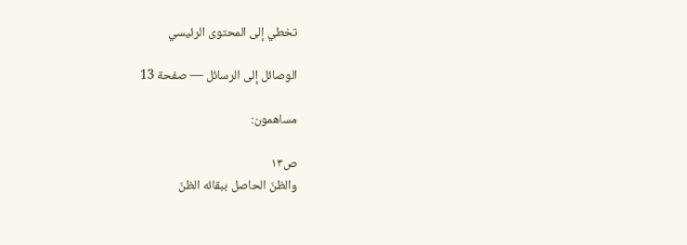تخطي إلى المحتوى الرئيسي

الوصائل إلى الرسائل — صفحة 13

مساهمون:

ص١٣
والظنّ الحاصل ببقائه الظنّ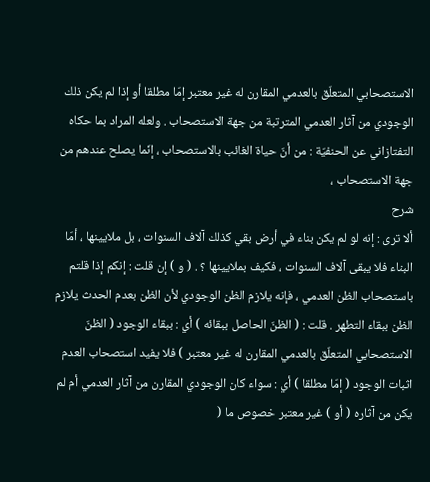الاستصحابي المتعلّق بالعدمي المقارن له غير معتبر إمّا مطلقا أو إذا لم يكن ذلك الوجودي من آثار العدمي المترتبة من جهة الاستصحاب . ولعله المراد بما حكاه التفتازاني عن الحنفيّة : من أنّ حياة الغائب بالاستصحاب ، إنّما يصلح عندهم من جهة الاستصحاب ،
شرح
ألا ترى : إنه لو لم يكن بناء في أرض بقي كذلك آلاف السنوات ، بل ملايينها ، أمّا البناء فلا يبقى آلاف السنوات ، فكيف بملايينها ؟ . ( و ) إن قلت : إنكم إذا قلتم باستصحاب الظن العدمي ، فإنه يلازم الظن الوجودي لأن الظن بعدم الحدث يلازم الظن ببقاء التطهر . قلت : ( الظنّ الحاصل ببقائه ) أي : ببقاء الوجود ( الظنّ الاستصحابي المتعلّق بالعدمي المقارن له غير معتبر ) فلا يفيد استصحاب العدم اثبات الوجود ( إمّا مطلقا ) أي : سواء كان الوجودي المقارن من آثار العدمي أم لم يكن من آثاره ( أو ) غير معتبر خصوص ما (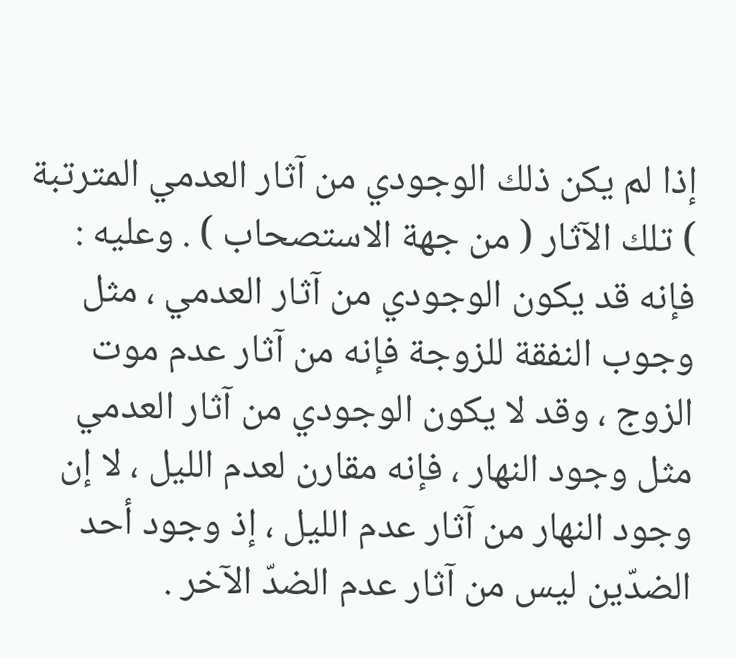إذا لم يكن ذلك الوجودي من آثار العدمي المترتبة ) تلك الآثار ( من جهة الاستصحاب ) . وعليه : فإنه قد يكون الوجودي من آثار العدمي ، مثل وجوب النفقة للزوجة فإنه من آثار عدم موت الزوج ، وقد لا يكون الوجودي من آثار العدمي مثل وجود النهار ، فإنه مقارن لعدم الليل ، لا إن وجود النهار من آثار عدم الليل ، إذ وجود أحد الضدّين ليس من آثار عدم الضدّ الآخر .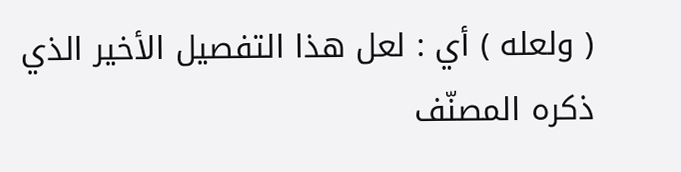( ولعله ) أي : لعل هذا التفصيل الأخير الذي ذكره المصنّف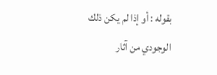بقوله : أو إذا لم يكن ذلك الوجودي من آثار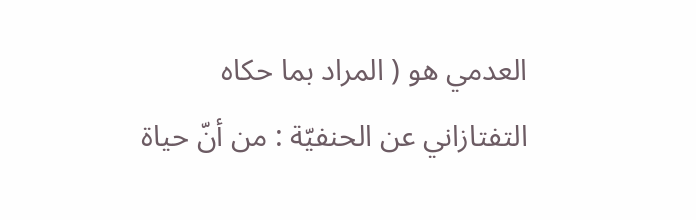العدمي هو ( المراد بما حكاه التفتازاني عن الحنفيّة : من أنّ حياة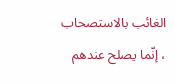الغائب بالاستصحاب ، إنّما يصلح عندهم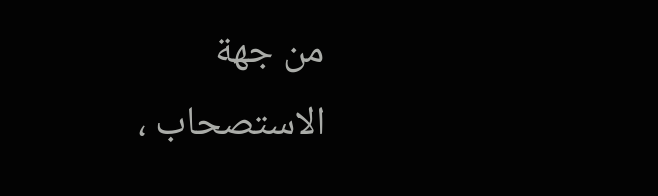من جهة الاستصحاب ،